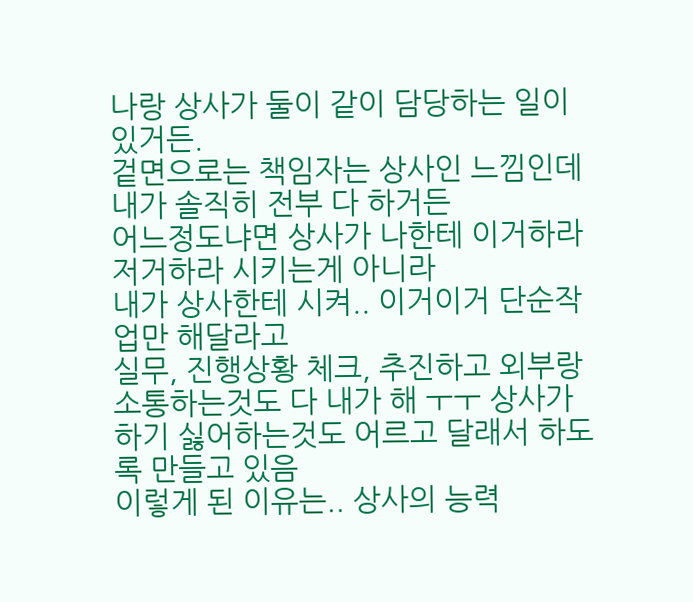나랑 상사가 둘이 같이 담당하는 일이 있거든.
겉면으로는 책임자는 상사인 느낌인데
내가 솔직히 전부 다 하거든
어느정도냐면 상사가 나한테 이거하라 저거하라 시키는게 아니라
내가 상사한테 시켜.. 이거이거 단순작업만 해달라고
실무, 진행상황 체크, 추진하고 외부랑 소통하는것도 다 내가 해 ㅜㅜ 상사가 하기 싫어하는것도 어르고 달래서 하도록 만들고 있음
이렇게 된 이유는.. 상사의 능력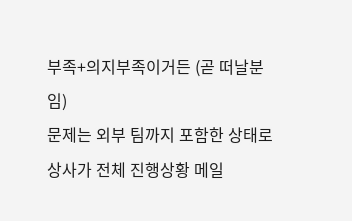부족+의지부족이거든 (곧 떠날분임)
문제는 외부 팀까지 포함한 상태로 상사가 전체 진행상황 메일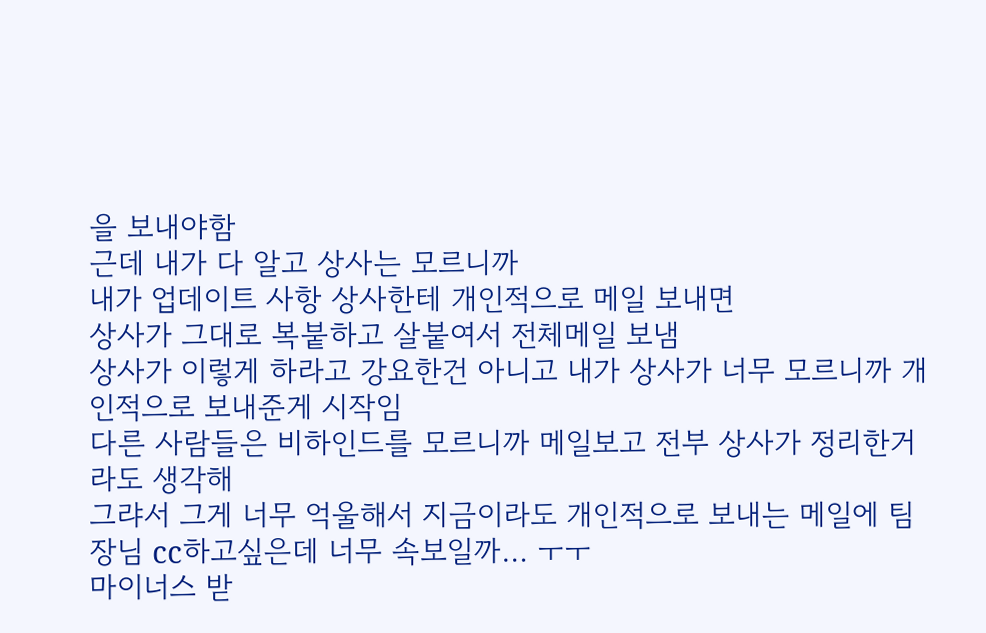을 보내야함
근데 내가 다 알고 상사는 모르니까
내가 업데이트 사항 상사한테 개인적으로 메일 보내면
상사가 그대로 복붙하고 살붙여서 전체메일 보냄
상사가 이렇게 하라고 강요한건 아니고 내가 상사가 너무 모르니까 개인적으로 보내준게 시작임
다른 사람들은 비하인드를 모르니까 메일보고 전부 상사가 정리한거라도 생각해
그랴서 그게 너무 억울해서 지금이라도 개인적으로 보내는 메일에 팀장님 cc하고싶은데 너무 속보일까… ㅜㅜ
마이너스 받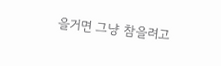을거면 그냥 참을려고